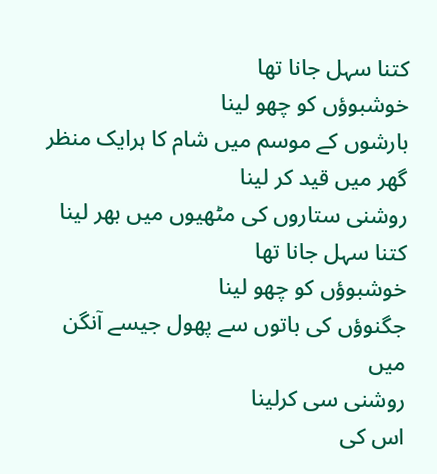کتنا سہل جانا تھا
خوشبوؤں کو چھو لینا
بارشوں کے موسم میں شام کا ہرایک منظر
گھر میں قید کر لینا
روشنی ستاروں کی مٹھیوں میں بھر لینا
کتنا سہل جانا تھا
خوشبوؤں کو چھو لینا
جگنوؤں کی باتوں سے پھول جیسے آنگن میں
روشنی سی کرلینا
اس کی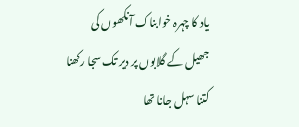یاد کا چہرہ خوابناک آنکھوں کی
جھیل کے گلابوں پر دیر تک سجا رکھنا
کتنا سہل جانا تھا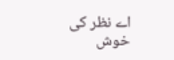اے نظر کی خوش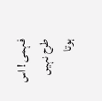فہمی ! اس طرح نہیں ہوتا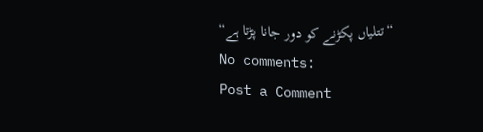“تتلیاں پکڑنے کو دور جانا پڑتا ہے“
No comments:
Post a Comment